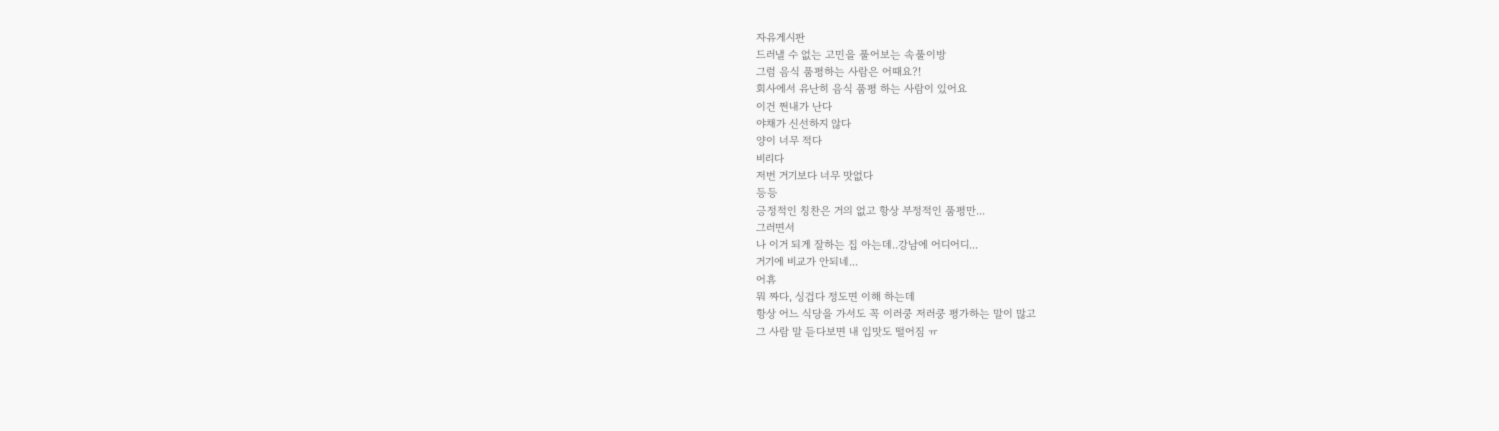자유게시판
드러낼 수 없는 고민을 풀어보는 속풀이방
그럼 음식 품평하는 사람은 어때요?!
회사에서 유난히 음식 품평 하는 사람이 있어요
이건 쩐내가 난다
야채가 신선하지 않다
양이 너무 적다
비리다
저번 거기보다 너무 맛없다
등등
긍정적인 칭찬은 거의 없고 항상 부정적인 품평만...
그러면서
나 이거 되게 잘하는 집 아는데..강남에 어디어디...
거기에 비교가 안되네...
어휴
뭐 짜다, 싱겁다 정도면 이해 하는데
항상 어느 식당을 가서도 꼭 이러쿵 저러쿵 평가하는 말이 많고
그 사람 말 듣다보면 내 입맛도 떨어짐 ㅠ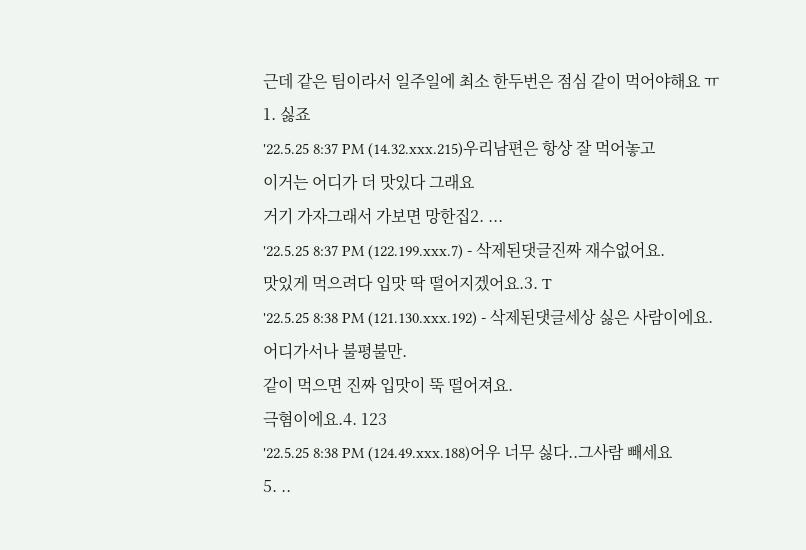근데 같은 팀이라서 일주일에 최소 한두번은 점심 같이 먹어야해요 ㅠ
1. 싫죠
'22.5.25 8:37 PM (14.32.xxx.215)우리남편은 항상 잘 먹어놓고
이거는 어디가 더 맛있다 그래요
거기 가자그래서 가보면 망한집2. ...
'22.5.25 8:37 PM (122.199.xxx.7) - 삭제된댓글진짜 재수없어요.
맛있게 먹으려다 입맛 딱 떨어지겠어요.3. T
'22.5.25 8:38 PM (121.130.xxx.192) - 삭제된댓글세상 싫은 사람이에요.
어디가서나 불평불만.
같이 먹으면 진짜 입맛이 뚝 떨어져요.
극혐이에요.4. 123
'22.5.25 8:38 PM (124.49.xxx.188)어우 너무 싫다..그사람 빼세요
5. ..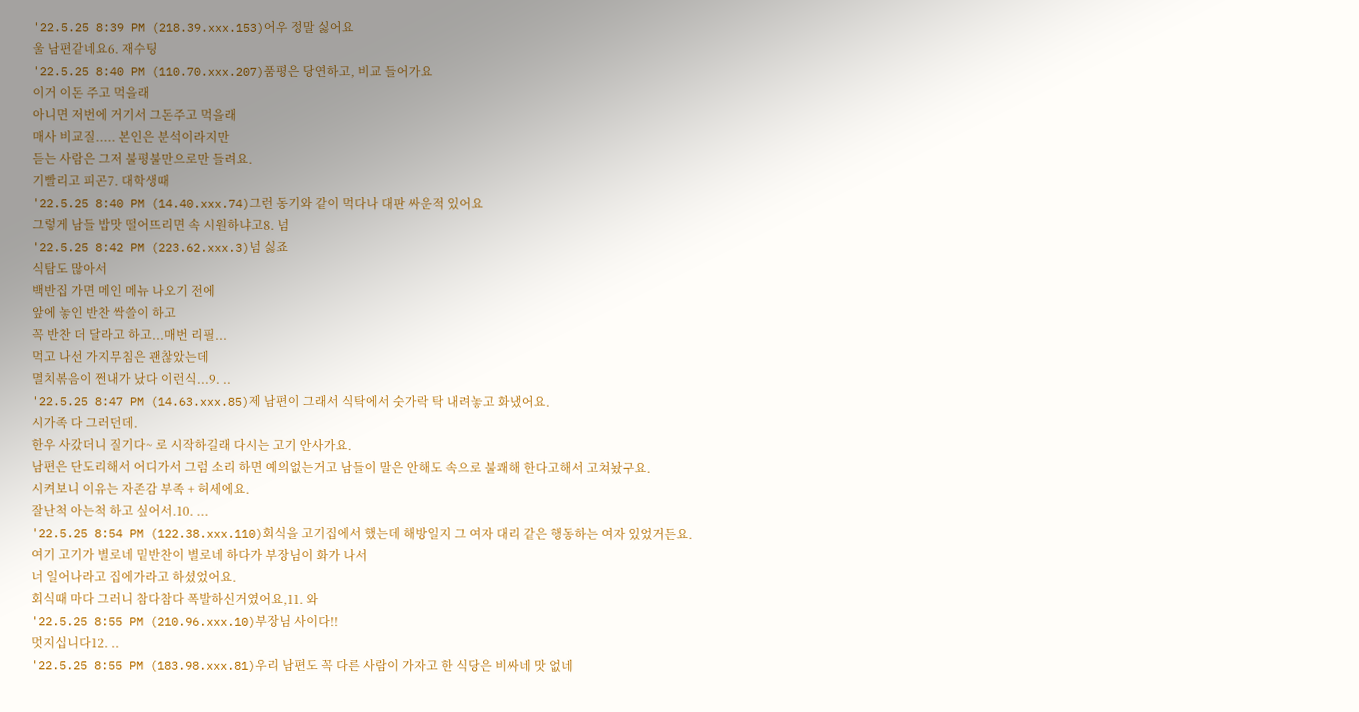'22.5.25 8:39 PM (218.39.xxx.153)어우 정말 싫어요
울 남편같네요6. 재수팅
'22.5.25 8:40 PM (110.70.xxx.207)품평은 당연하고, 비교 들어가요
이거 이돈 주고 먹을래
아니면 저번에 거기서 그돈주고 먹을래
매사 비교질..... 본인은 분석이라지만
듣는 사람은 그저 불평불만으로만 들려요.
기빨리고 피곤7. 대학생때
'22.5.25 8:40 PM (14.40.xxx.74)그런 동기와 같이 먹다나 대판 싸운적 있어요
그렇게 남들 밥맛 떨어뜨리면 속 시원하냐고8. 넘
'22.5.25 8:42 PM (223.62.xxx.3)넘 싫죠
식탐도 많아서
백반집 가면 메인 메뉴 나오기 전에
앞에 놓인 반찬 싹쓸이 하고
꼭 반찬 더 달라고 하고...매번 리필...
먹고 나선 가지무침은 괜찮았는데
멸치볶음이 쩐내가 났다 이런식...9. ..
'22.5.25 8:47 PM (14.63.xxx.85)제 남편이 그래서 식탁에서 숫가락 탁 내려놓고 화냈어요.
시가족 다 그러던데.
한우 사갔더니 질기다~ 로 시작하길래 다시는 고기 안사가요.
남편은 단도리해서 어디가서 그럼 소리 하면 예의없는거고 남들이 말은 안해도 속으로 불쾌해 한다고해서 고쳐놨구요.
시켜보니 이유는 자존감 부족 + 허세에요.
잘난척 아는척 하고 싶어서.10. ...
'22.5.25 8:54 PM (122.38.xxx.110)회식을 고기집에서 했는데 해방일지 그 여자 대리 같은 행동하는 여자 있었거든요.
여기 고기가 별로네 밑반찬이 별로네 하다가 부장님이 화가 나서
너 일어나라고 집에가라고 하셨었어요.
회식때 마다 그러니 참다참다 폭발하신거였어요,11. 와
'22.5.25 8:55 PM (210.96.xxx.10)부장님 사이다!!
멋지십니다12. ..
'22.5.25 8:55 PM (183.98.xxx.81)우리 남편도 꼭 다른 사람이 가자고 한 식당은 비싸네 맛 없네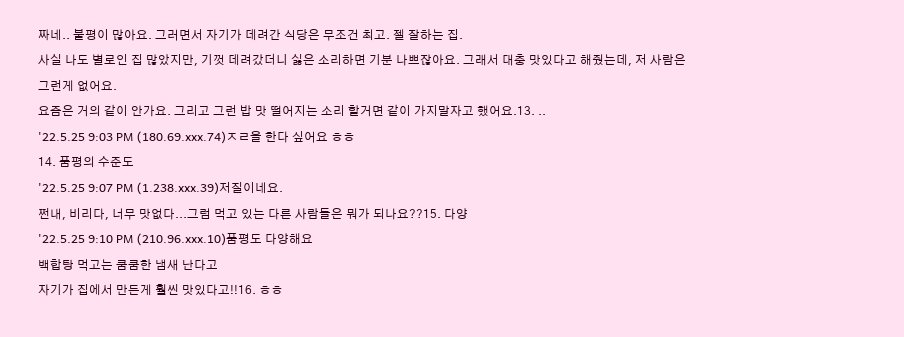짜네.. 불평이 많아요. 그러면서 자기가 데려간 식당은 무조건 최고. 젤 잘하는 집.
사실 나도 별로인 집 많았지만, 기껏 데려갔더니 싫은 소리하면 기분 나쁘잖아요. 그래서 대충 맛있다고 해줬는데, 저 사람은 그런게 없어요.
요즘은 거의 같이 안가요. 그리고 그런 밥 맛 떨어지는 소리 할거면 같이 가지말자고 했어요.13. ..
'22.5.25 9:03 PM (180.69.xxx.74)ㅈㄹ을 한다 싶어요 ㅎㅎ
14. 품평의 수준도
'22.5.25 9:07 PM (1.238.xxx.39)저질이네요.
쩐내, 비리다, 너무 맛없다...그럼 먹고 있는 다른 사람들은 뭐가 되나요??15. 다양
'22.5.25 9:10 PM (210.96.xxx.10)품평도 다양해요
백합탕 먹고는 쿰쿰한 냄새 난다고
자기가 집에서 만든게 훨씬 맛있다고!!16. ㅎㅎ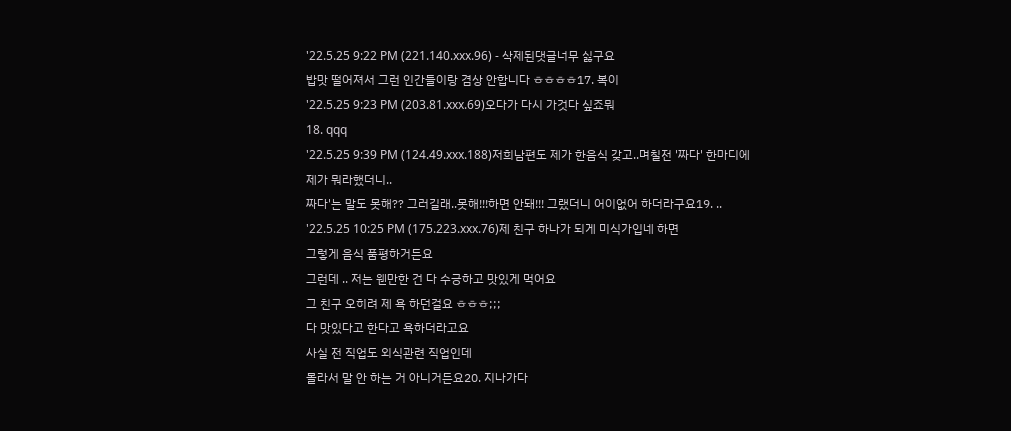'22.5.25 9:22 PM (221.140.xxx.96) - 삭제된댓글너무 싫구요
밥맛 떨어져서 그런 인간들이랑 겸상 안합니다 ㅎㅎㅎㅎ17. 복이
'22.5.25 9:23 PM (203.81.xxx.69)오다가 다시 가것다 싶죠뭐
18. qqq
'22.5.25 9:39 PM (124.49.xxx.188)저희남편도 제가 한음식 갖고..며칠전 '짜다' 한마디에 제가 뭐라했더니..
짜다'는 말도 못해?? 그러길래..못해!!!하면 안돼!!! 그랬더니 어이없어 하더라구요19. ..
'22.5.25 10:25 PM (175.223.xxx.76)제 친구 하나가 되게 미식가입네 하면
그렇게 음식 품평하거든요
그런데 .. 저는 웬만한 건 다 수긍하고 맛있게 먹어요
그 친구 오히려 제 욕 하던걸요 ㅎㅎㅎ;;;
다 맛있다고 한다고 욕하더라고요
사실 전 직업도 외식관련 직업인데
몰라서 말 안 하는 거 아니거든요20. 지나가다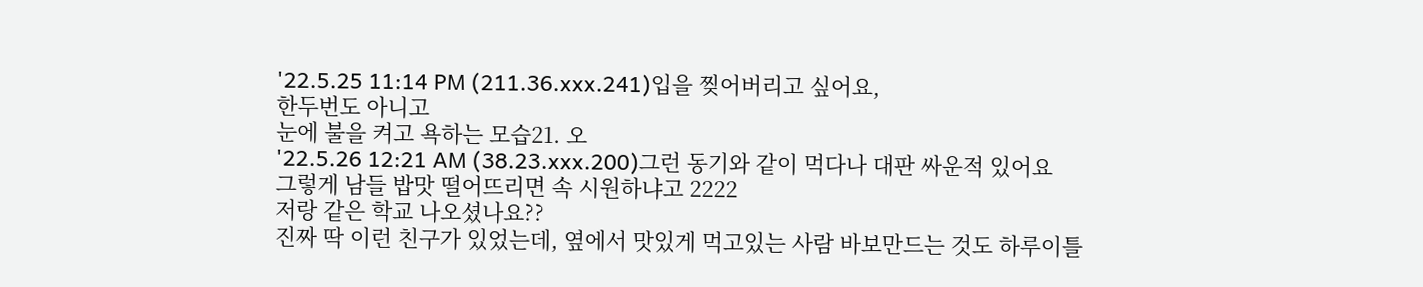'22.5.25 11:14 PM (211.36.xxx.241)입을 찢어버리고 싶어요,
한두번도 아니고
눈에 불을 켜고 욕하는 모습21. 오
'22.5.26 12:21 AM (38.23.xxx.200)그런 동기와 같이 먹다나 대판 싸운적 있어요
그렇게 남들 밥맛 떨어뜨리면 속 시원하냐고 2222
저랑 같은 학교 나오셨나요??
진짜 딱 이런 친구가 있었는데, 옆에서 맛있게 먹고있는 사람 바보만드는 것도 하루이틀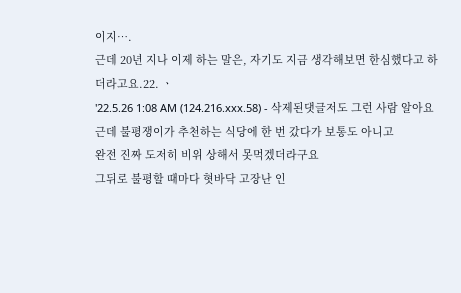이지….
근데 20년 지나 이제 하는 말은, 자기도 지금 생각해보면 한심했다고 하더라고요.22. ㆍ
'22.5.26 1:08 AM (124.216.xxx.58) - 삭제된댓글저도 그런 사람 알아요
근데 불평쟁이가 추천하는 식당에 한 번 갔다가 보통도 아니고
완전 진짜 도저히 비위 상해서 못먹겠더라구요
그뒤로 불평할 때마다 혓바닥 고장난 인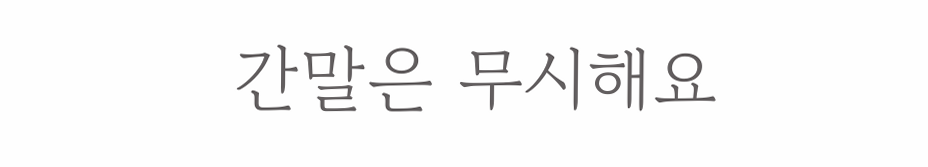간말은 무시해요